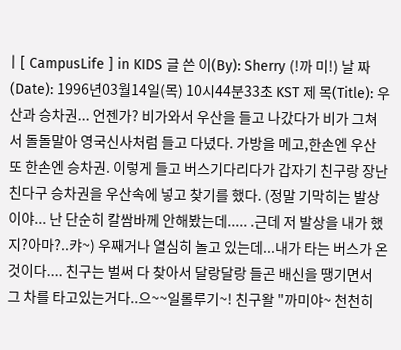| [ CampusLife ] in KIDS 글 쓴 이(By): Sherry (!까 미!) 날 짜 (Date): 1996년03월14일(목) 10시44분33초 KST 제 목(Title): 우산과 승차권... 언젠가? 비가와서 우산을 들고 나갔다가 비가 그쳐서 돌돌말아 영국신사처럼 들고 다녔다. 가방을 메고,한손엔 우산 또 한손엔 승차권. 이렇게 들고 버스기다리다가 갑자기 친구랑 장난친다구 승차권을 우산속에 넣고 찾기를 했다. (정말 기막히는 발상이야... 난 단순히 칼쌈바께 안해봤는데..... .근데 저 발상을 내가 했지?아마?..캬~) 우째거나 열심히 놀고 있는데...내가 타는 버스가 온것이다.... 친구는 벌써 다 찾아서 달랑달랑 들곤 배신을 땡기면서 그 차를 타고있는거다..으~~일롤루기~! 친구왈 "까미야~ 천천히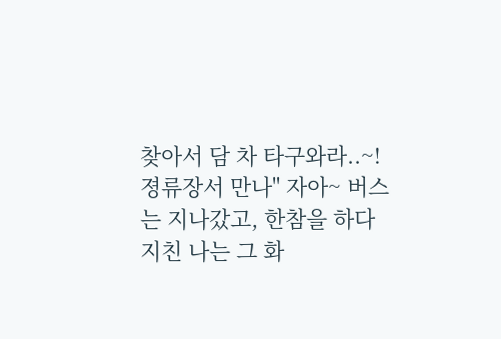찾아서 담 차 타구와라..~! 졍류장서 만나" 자아~ 버스는 지나갔고, 한참을 하다 지친 나는 그 화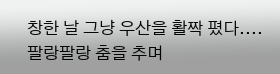창한 날 그냥 우산을 활짝 폈다....팔랑팔랑 춤을 추며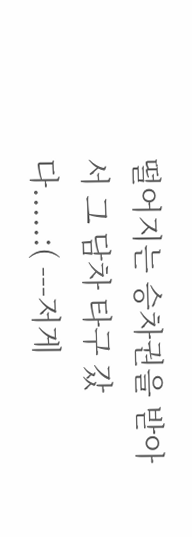떨어지는 승차권을 받아서 그 담차 타구 갔다.....:( ---저게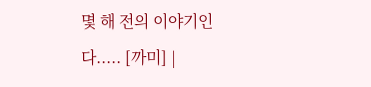몇 해 전의 이야기인다..... [까미] |